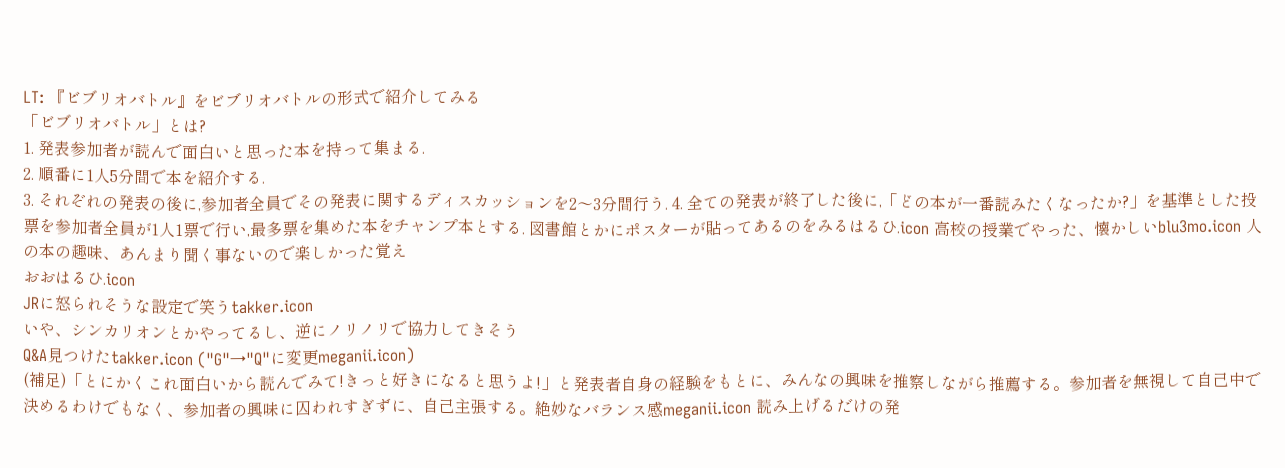LT: 『ビブリオバトル』をビブリオバトルの形式で紹介してみる
「ビブリオバトル」とは?
1. 発表参加者が読んで面白いと思った本を持って集まる.
2. 順番に1人5分間で本を紹介する.
3. それぞれの発表の後に,参加者全員でその発表に関するディスカッションを2〜3分間行う. 4. 全ての発表が終了した後に,「どの本が一番読みたくなったか?」を基準とした投票を参加者全員が1人1票で行い,最多票を集めた本をチャンプ本とする. 図書館とかにポスターが貼ってあるのをみるはるひ.icon 高校の授業でやった、懐かしいblu3mo.icon 人の本の趣味、あんまり聞く事ないので楽しかった覚え
おおはるひ.icon
JRに怒られそうな設定で笑うtakker.icon
いや、シンカリオンとかやってるし、逆にノリノリで協力してきそう
Q&A見つけたtakker.icon ("G"→"Q"に変更meganii.icon)
(補足)「とにかくこれ面白いから読んでみて!きっと好きになると思うよ!」と発表者自身の経験をもとに、みんなの興味を推察しながら推薦する。参加者を無視して自己中で決めるわけでもなく、参加者の興味に囚われすぎずに、自己主張する。絶妙なバランス感meganii.icon 読み上げるだけの発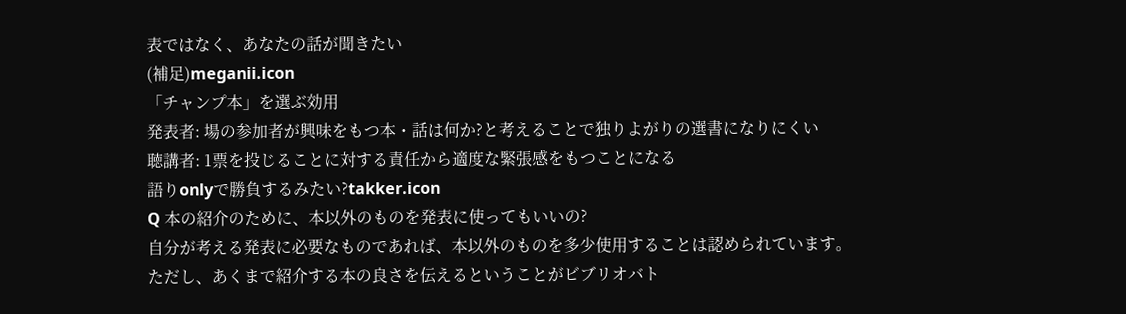表ではなく、あなたの話が聞きたい
(補足)meganii.icon
「チャンプ本」を選ぶ効用
発表者: 場の参加者が興味をもつ本・話は何か?と考えることで独りよがりの選書になりにくい
聴講者: 1票を投じることに対する責任から適度な緊張感をもつことになる
語りonlyで勝負するみたい?takker.icon
Q 本の紹介のために、本以外のものを発表に使ってもいいの?
自分が考える発表に必要なものであれば、本以外のものを多少使用することは認められています。ただし、あくまで紹介する本の良さを伝えるということがビブリオバト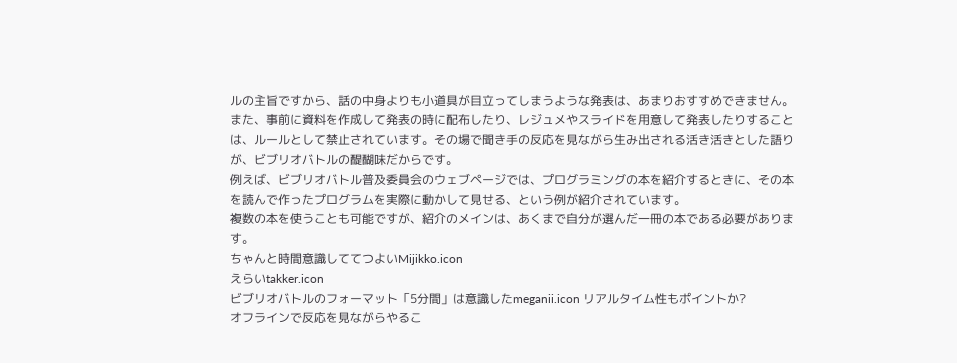ルの主旨ですから、話の中身よりも小道具が目立ってしまうような発表は、あまりおすすめできません。
また、事前に資料を作成して発表の時に配布したり、レジュメやスライドを用意して発表したりすることは、ルールとして禁止されています。その場で聞き手の反応を見ながら生み出される活き活きとした語りが、ビブリオバトルの醍醐味だからです。
例えば、ビブリオバトル普及委員会のウェブページでは、プログラミングの本を紹介するときに、その本を読んで作ったプログラムを実際に動かして見せる、という例が紹介されています。
複数の本を使うことも可能ですが、紹介のメインは、あくまで自分が選んだ一冊の本である必要があります。
ちゃんと時間意識しててつよいMijikko.icon
えらいtakker.icon
ビブリオバトルのフォーマット「5分間」は意識したmeganii.icon リアルタイム性もポイントか?
オフラインで反応を見ながらやるこ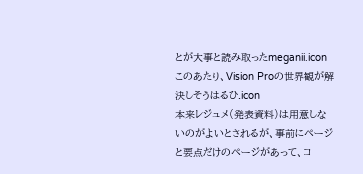とが大事と読み取ったmeganii.icon
このあたり、Vision Proの世界観が解決しそうはるひ.icon
本来レジュメ(発表資料)は用意しないのがよいとされるが、事前にページと要点だけのページがあって、コ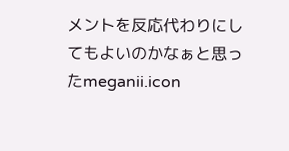メントを反応代わりにしてもよいのかなぁと思ったmeganii.icon